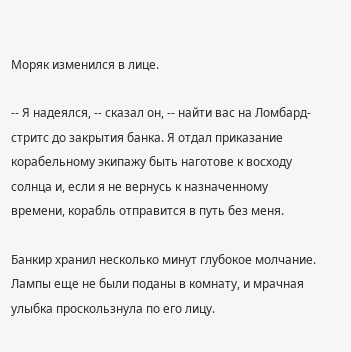Моряк изменился в лице.

-- Я надеялся, -- сказал он, -- найти вас на Ломбард-стритс до закрытия банка. Я отдал приказание корабельному экипажу быть наготове к восходу солнца и, если я не вернусь к назначенному времени, корабль отправится в путь без меня.

Банкир хранил несколько минут глубокое молчание. Лампы еще не были поданы в комнату, и мрачная улыбка проскользнула по его лицу.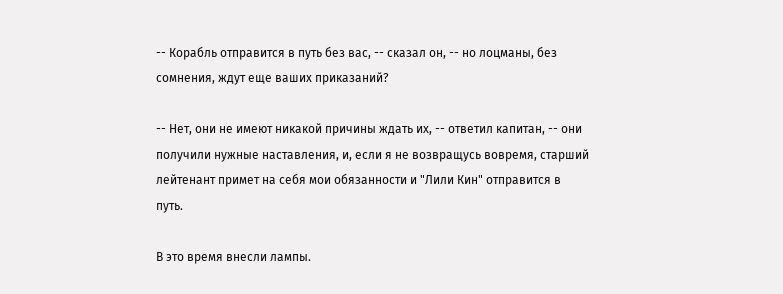-- Корабль отправится в путь без вас, -- сказал он, -- но лоцманы, без сомнения, ждут еще ваших приказаний?

-- Нет, они не имеют никакой причины ждать их, -- ответил капитан, -- они получили нужные наставления, и, если я не возвращусь вовремя, старший лейтенант примет на себя мои обязанности и "Лили Кин" отправится в путь.

В это время внесли лампы.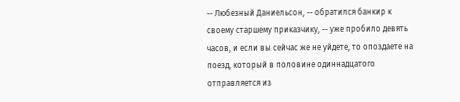-- Любезный Даниельсон, -- обратился банкир к своему старшему приказчику, -- уже пробило девять часов, и если вы сейчас же не уйдете, то опоздаете на поезд, который в половине одиннадцатого отправляется из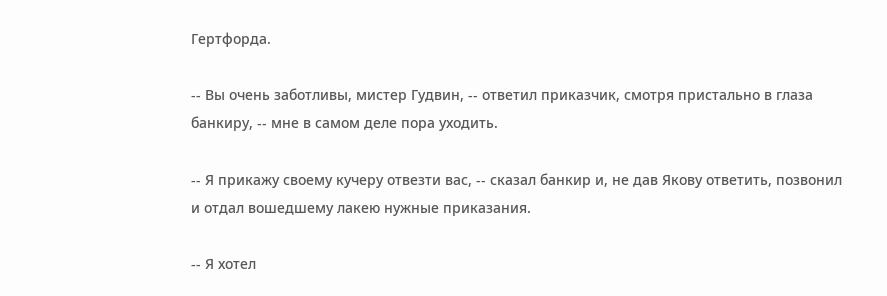Гертфорда.

-- Вы очень заботливы, мистер Гудвин, -- ответил приказчик, смотря пристально в глаза банкиру, -- мне в самом деле пора уходить.

-- Я прикажу своему кучеру отвезти вас, -- сказал банкир и, не дав Якову ответить, позвонил и отдал вошедшему лакею нужные приказания.

-- Я хотел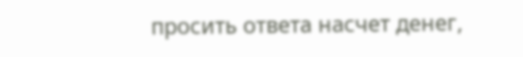просить ответа насчет денег,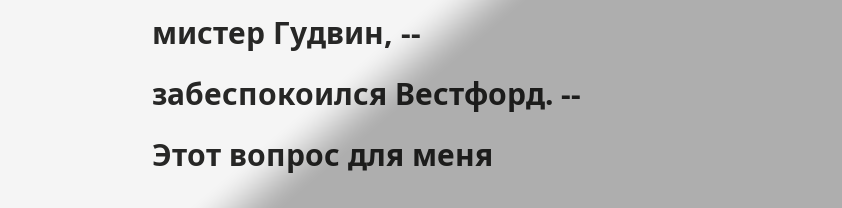мистер Гудвин, -- забеспокоился Вестфорд. -- Этот вопрос для меня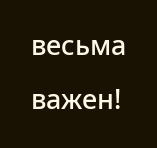весьма важен!